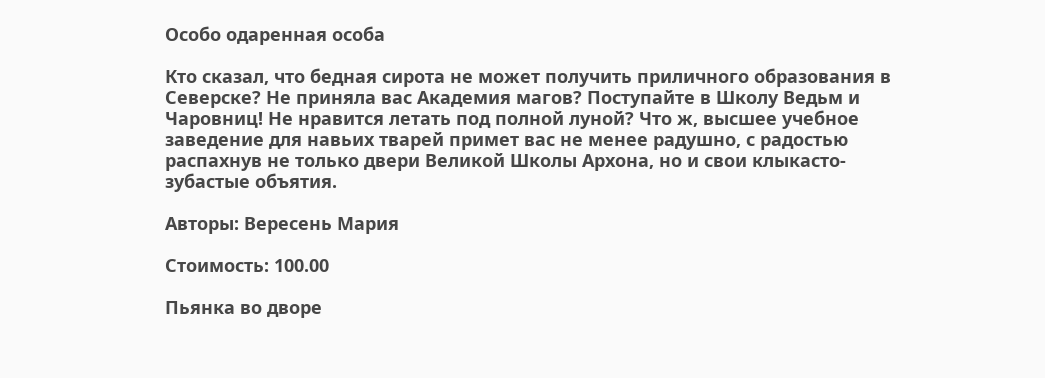Особо одаренная особа

Кто сказал, что бедная сирота не может получить приличного образования в Северске? Не приняла вас Академия магов? Поступайте в Школу Ведьм и Чаровниц! Не нравится летать под полной луной? Что ж, высшее учебное заведение для навьих тварей примет вас не менее радушно, с радостью распахнув не только двери Великой Школы Архона, но и свои клыкасто-зубастые объятия.

Авторы: Вересень Мария

Стоимость: 100.00

Пьянка во дворе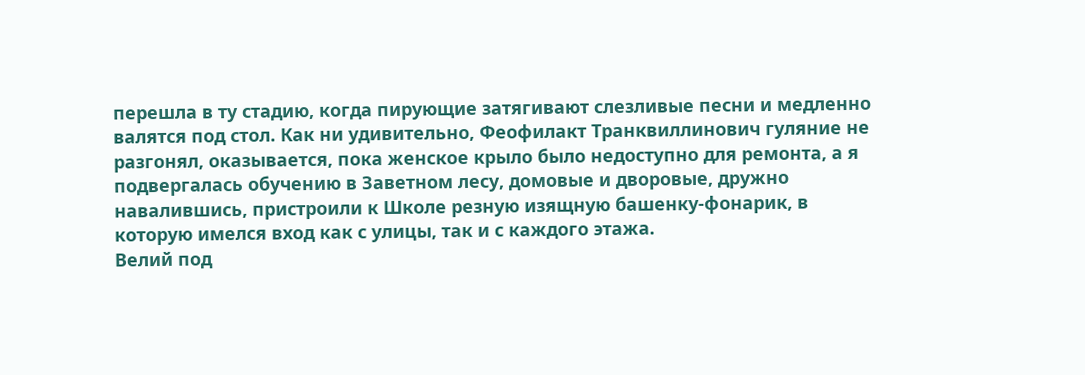перешла в ту стадию, когда пирующие затягивают слезливые песни и медленно валятся под стол. Как ни удивительно, Феофилакт Транквиллинович гуляние не разгонял, оказывается, пока женское крыло было недоступно для ремонта, а я подвергалась обучению в Заветном лесу, домовые и дворовые, дружно навалившись, пристроили к Школе резную изящную башенку-фонарик, в которую имелся вход как с улицы, так и с каждого этажа.
Велий под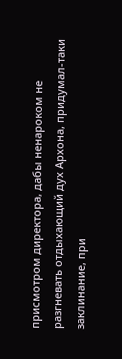присмотром директора, дабы ненароком не разгневать отдыхающий дух Архона, придумал-таки заклинание, при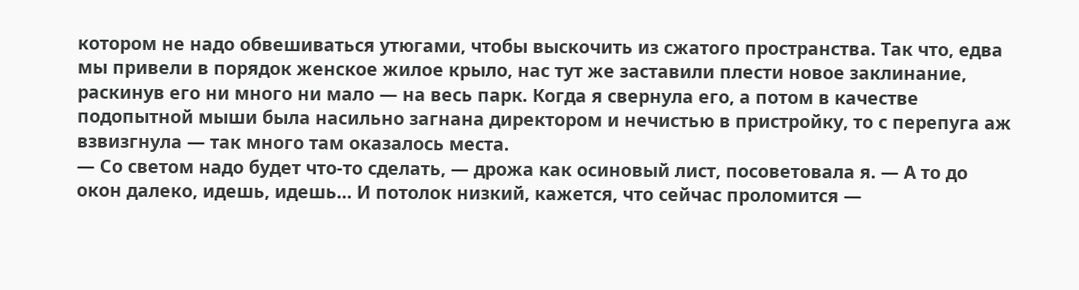котором не надо обвешиваться утюгами, чтобы выскочить из сжатого пространства. Так что, едва мы привели в порядок женское жилое крыло, нас тут же заставили плести новое заклинание, раскинув его ни много ни мало — на весь парк. Когда я свернула его, а потом в качестве подопытной мыши была насильно загнана директором и нечистью в пристройку, то с перепуга аж взвизгнула — так много там оказалось места.
— Со светом надо будет что-то сделать, — дрожа как осиновый лист, посоветовала я. — А то до окон далеко, идешь, идешь… И потолок низкий, кажется, что сейчас проломится —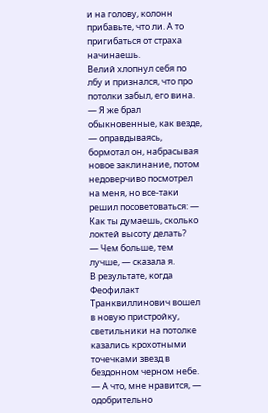и на голову, колонн прибавьте, что ли. А то пригибаться от страха начинаешь.
Велий хлопнул себя по лбу и признался, что про потолки забыл, его вина.
— Я же брал обыкновенные, как везде, — оправдываясь, бормотал он, набрасывая новое заклинание, потом недоверчиво посмотрел на меня, но все-таки решил посоветоваться: — Как ты думаешь, сколько локтей высоту делать?
— Чем больше, тем лучше, — сказала я.
В результате, когда Феофилакт Транквиллинович вошел в новую пристройку, светильники на потолке казались крохотными точечками звезд в бездонном черном небе.
— А что, мне нравится, — одобрительно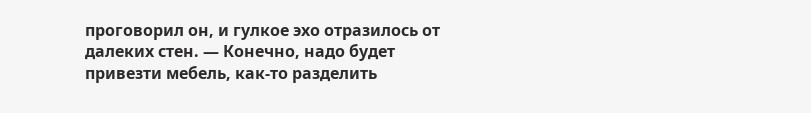проговорил он, и гулкое эхо отразилось от далеких стен. — Конечно, надо будет привезти мебель, как-то разделить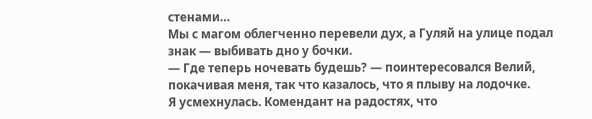стенами…
Мы с магом облегченно перевели дух, а Гуляй на улице подал знак — выбивать дно у бочки.
— Где теперь ночевать будешь? — поинтересовался Велий, покачивая меня, так что казалось, что я плыву на лодочке.
Я усмехнулась. Комендант на радостях, что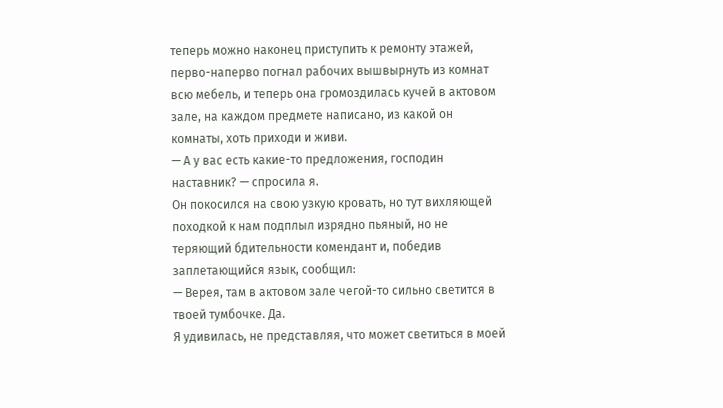теперь можно наконец приступить к ремонту этажей, перво-наперво погнал рабочих вышвырнуть из комнат всю мебель, и теперь она громоздилась кучей в актовом зале, на каждом предмете написано, из какой он комнаты, хоть приходи и живи.
— А у вас есть какие-то предложения, господин наставник? — спросила я.
Он покосился на свою узкую кровать, но тут вихляющей походкой к нам подплыл изрядно пьяный, но не теряющий бдительности комендант и, победив заплетающийся язык, сообщил:
— Верея, там в актовом зале чегой-то сильно светится в твоей тумбочке. Да.
Я удивилась, не представляя, что может светиться в моей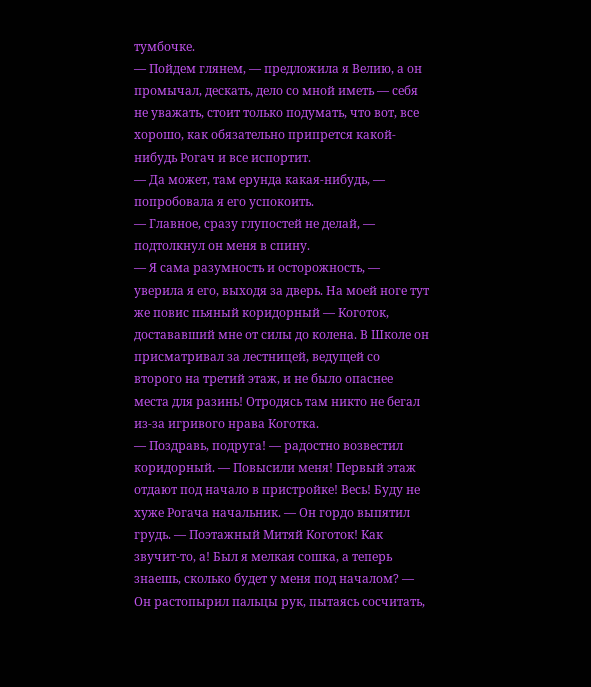тумбочке.
— Пойдем глянем, — предложила я Велию, а он промычал, дескать, дело со мной иметь — себя не уважать, стоит только подумать, что вот, все хорошо, как обязательно припрется какой-нибудь Рогач и все испортит.
— Да может, там ерунда какая-нибудь, — попробовала я его успокоить.
— Главное, сразу глупостей не делай, — подтолкнул он меня в спину.
— Я сама разумность и осторожность, — уверила я его, выходя за дверь. На моей ноге тут же повис пьяный коридорный — Коготок, достававший мне от силы до колена. В Школе он присматривал за лестницей, ведущей со второго на третий этаж, и не было опаснее места для разинь! Отродясь там никто не бегал из-за игривого нрава Коготка.
— Поздравь, подруга! — радостно возвестил коридорный. — Повысили меня! Первый этаж отдают под начало в пристройке! Весь! Буду не хуже Рогача начальник. — Он гордо выпятил грудь. — Поэтажный Митяй Коготок! Как звучит-то, а! Был я мелкая сошка, а теперь знаешь, сколько будет у меня под началом? — Он растопырил пальцы рук, пытаясь сосчитать,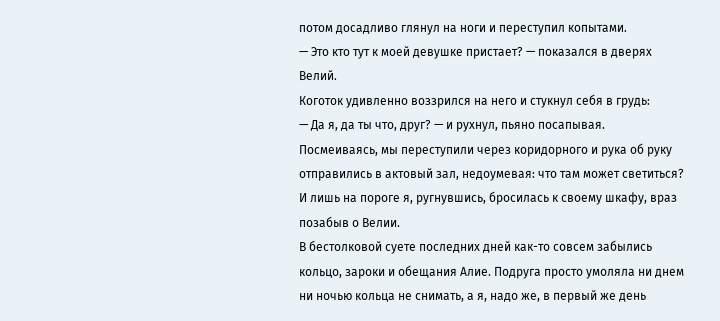потом досадливо глянул на ноги и переступил копытами.
— Это кто тут к моей девушке пристает? — показался в дверях Велий.
Коготок удивленно воззрился на него и стукнул себя в грудь:
— Да я, да ты что, друг? — и рухнул, пьяно посапывая.
Посмеиваясь, мы переступили через коридорного и рука об руку отправились в актовый зал, недоумевая: что там может светиться? И лишь на пороге я, ругнувшись, бросилась к своему шкафу, враз позабыв о Велии.
В бестолковой суете последних дней как-то совсем забылись кольцо, зароки и обещания Алие. Подруга просто умоляла ни днем ни ночью кольца не снимать, а я, надо же, в первый же день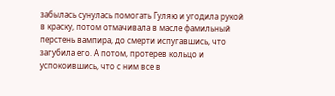забылась сунулась помогать Гуляю и угодила рукой в краску, потом отмачивала в масле фамильный перстень вампира, до смерти испугавшись, что загубила его. А потом, протерев кольцо и успокоившись, что с ним все в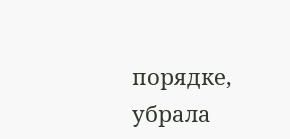порядке, убрала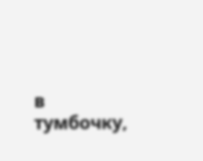в тумбочку,